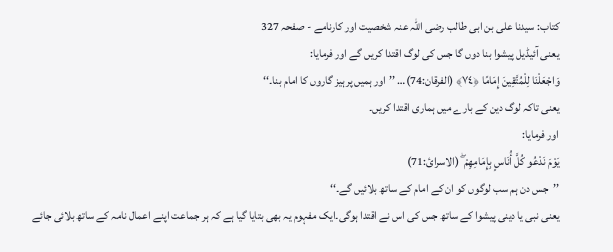کتاب: سیدنا علی بن ابی طالب رضی اللہ عنہ شخصیت اور کارنامے - صفحہ 327
یعنی آئیڈیل پیشوا بنا دوں گا جس کی لوگ اقتدا کریں گے اور فرمایا:
وَاجْعَلْنَا لِلْمُتَّقِينَ إِمَامًا ﴿٧٤﴾ (الفرقان:74)… ’’اور ہمیں پرہیز گاروں کا امام بنا۔‘‘
یعنی تاکہ لوگ دین کے بارے میں ہماری اقتدا کریں۔
اور فرمایا:
يَوْمَ نَدْعُو كُلَّ أُنَاسٍ بِإِمَامِهِمْ ۖ (الاسرائ:71)
’’جس دن ہم سب لوگوں کو ان کے امام کے ساتھ بلائیں گے۔‘‘
یعنی نبی یا دینی پیشوا کے ساتھ جس کی اس نے اقتدا ہوگی۔ایک مفہوم یہ بھی بتایا گیا ہے کہ ہر جماعت اپنے اعمال نامہ کے ساتھ بلائی جائے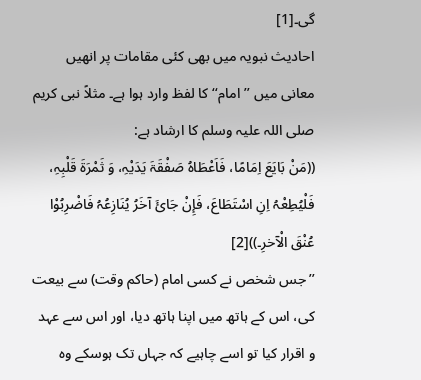گی۔[1]
احادیث نبویہ میں بھی کئی مقامات پر انھیں معانی میں ’’امام‘‘ کا لفظ وارد ہوا ہے۔ مثلاً نبی کریم صلی اللہ علیہ وسلم کا ارشاد ہے:
((مَنْ بَایَعَ اِمَامًا، فَاَعْطَاہُ صَفْقَۃَ یَدَیْہِ، وَ ثَمْرَۃَ قَلْبِہِ، فَلْیُطِعْہُ اِنِ اسْتَطَاعَ، فَإِنْ جَائَ آخَرُ یُنَازِعُہُ فَاضْرِبُوْا عُنْقَ الْآخرِ۔))[2]
’’جس شخص نے کسی امام (حاکم وقت) سے بیعت کی، اس کے ہاتھ میں اپنا ہاتھ دیا، اور اس سے عہد و اقرار کیا تو اسے چاہیے کہ جہاں تک ہوسکے وہ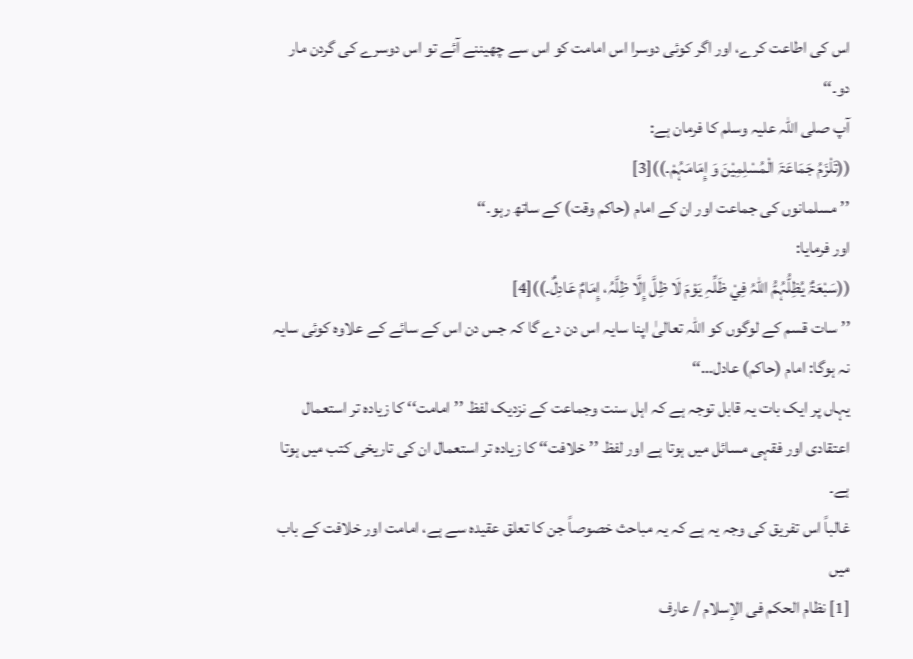اس کی اطاعت کرے، اور اگر کوئی دوسرا اس امامت کو اس سے چھیننے آئے تو اس دوسرے کی گردن مار دو۔‘‘
آپ صلی اللہ علیہ وسلم کا فرمان ہے:
((تَلْزَمُ جَمَاعَۃَ الْمُسْلِمِیْنَ وَ إِمَامَہُمْ۔))[3]
’’مسلمانوں کی جماعت اور ان کے امام (حاکم وقت) کے ساتھ رہو۔‘‘
اور فرمایا:
((سَبْعَۃٌ یُظِلُّہُمُّ اللّٰہُ فِيْ ظَلِّہِ یَوْمَ لَا ظِلَّ إِلَّا ظِلَّہُ، إِمَامٌ عَادِلٌ۔))[4]
’’سات قسم کے لوگوں کو اللہ تعالیٰ اپنا سایہ اس دن دے گا کہ جس دن اس کے سائے کے علاوہ کوئی سایہ نہ ہوگا: امام (حاکم) عادل…‘‘
یہاں پر ایک بات یہ قابل توجہ ہے کہ اہل سنت وجماعت کے نزدیک لفظ ’’امامت‘‘ کا زیادہ تر استعمال اعتقادی اور فقہی مسائل میں ہوتا ہے اور لفظ ’’خلافت‘‘ کا زیادہ تر استعمال ان کی تاریخی کتب میں ہوتا ہے۔
غالباً اس تفریق کی وجہ یہ ہے کہ یہ مباحث خصوصاً جن کا تعلق عقیدہ سے ہے، امامت اور خلافت کے باب میں
[1] نظام الحکم فی الإسلام / عارف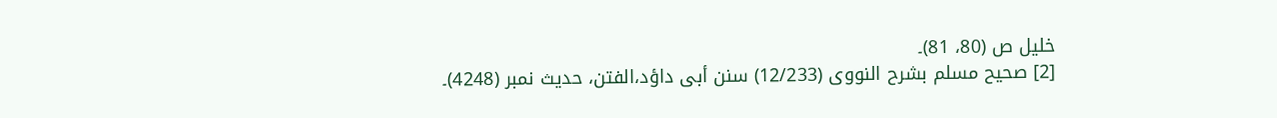خلیل ص (80، 81)۔
[2] صحیح مسلم بشرح النووی (12/233) سنن أبی داؤد،الفتن، حدیث نمبر (4248)۔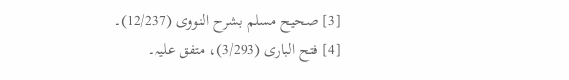[3] صحیح مسلم بشرح النووی (12/237)۔
[4] فتح الباری (3/293)، متفق علیہ۔